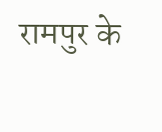रामपुर के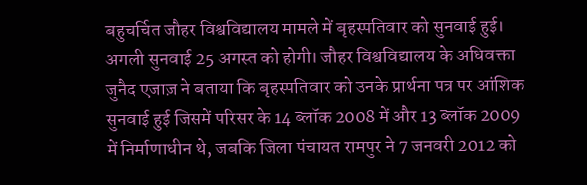बहुचर्चित जौहर विश्वविद्यालय मामले में बृहस्पतिवार को सुनवाई हुई। अगली सुनवाई 25 अगस्त को होगी। जौहर विश्वविद्यालय के अधिवक्ता जुनैद एजाज़ ने बताया कि बृहस्पतिवार को उनके प्रार्थना पत्र पर आंशिक सुनवाई हुई जिसमें परिसर के 14 ब्लॉक 2008 में और 13 ब्लॉक 2009 में निर्माणाधीन थे, जबकि जिला पंचायत रामपुर ने 7 जनवरी 2012 को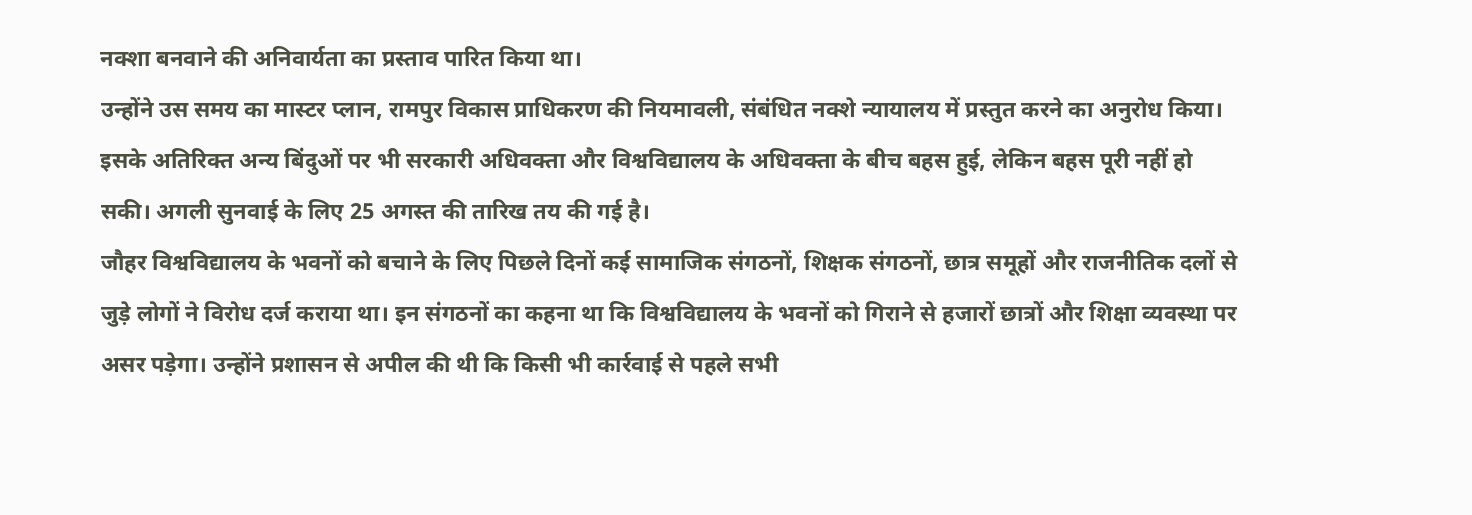नक्शा बनवाने की अनिवार्यता का प्रस्ताव पारित किया था।
उन्होंने उस समय का मास्टर प्लान, रामपुर विकास प्राधिकरण की नियमावली, संबंधित नक्शे न्यायालय में प्रस्तुत करने का अनुरोध किया। इसके अतिरिक्त अन्य बिंदुओं पर भी सरकारी अधिवक्ता और विश्वविद्यालय के अधिवक्ता के बीच बहस हुई, लेकिन बहस पूरी नहीं हो सकी। अगली सुनवाई के लिए 25 अगस्त की तारिख तय की गई है।
जौहर विश्वविद्यालय के भवनों को बचाने के लिए पिछले दिनों कई सामाजिक संगठनों, शिक्षक संगठनों, छात्र समूहों और राजनीतिक दलों से जुड़े लोगों ने विरोध दर्ज कराया था। इन संगठनों का कहना था कि विश्वविद्यालय के भवनों को गिराने से हजारों छात्रों और शिक्षा व्यवस्था पर असर पड़ेगा। उन्होंने प्रशासन से अपील की थी कि किसी भी कार्रवाई से पहले सभी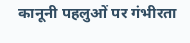कानूनी पहलुओं पर गंभीरता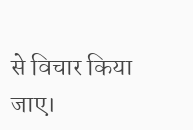से विचार किया जाए।